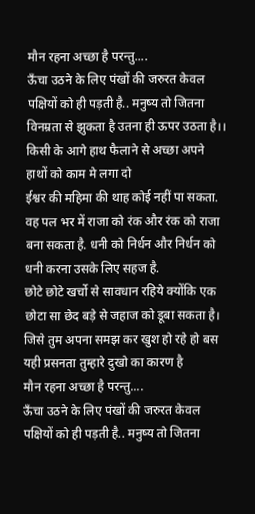मौन रहना अच्छा है परन्तु....
ऊँचा उठने के लिए पंखों की जरुरत केवल पक्षियों को ही पड़ती है.. मनुष्य तो जितना विनम्रता से झुकता है उतना ही ऊपर उठता है।।
किसी के आगे हाथ फैलाने से अच्छा अपने हाथों को काम मे लगा दो
ईश्वर की महिमा की थाह कोई नहीं पा सकता. वह पल भर में राजा को रंक और रंक को राजा बना सकता है. धनी को निर्धन और निर्धन को धनी करना उसके लिए सहज है.
छोटे छोटे खर्चो से सावधान रहिये क्योंकि एक छोटा सा छेद बड़े से जहाज को डूबा सकता है।
जिसे तुम अपना समझ कर खुश हो रहे हो बस यही प्रसनता तुम्हारे दुखो का कारण है
मौन रहना अच्छा है परन्तु....
ऊँचा उठने के लिए पंखों की जरुरत केवल पक्षियों को ही पड़ती है.. मनुष्य तो जितना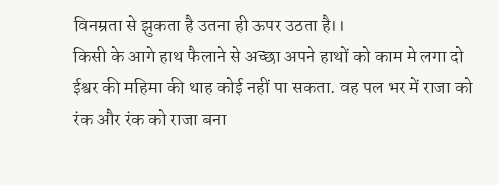विनम्रता से झुकता है उतना ही ऊपर उठता है।।
किसी के आगे हाथ फैलाने से अच्छा अपने हाथों को काम मे लगा दो
ईश्वर की महिमा की थाह कोई नहीं पा सकता. वह पल भर में राजा को रंक और रंक को राजा बना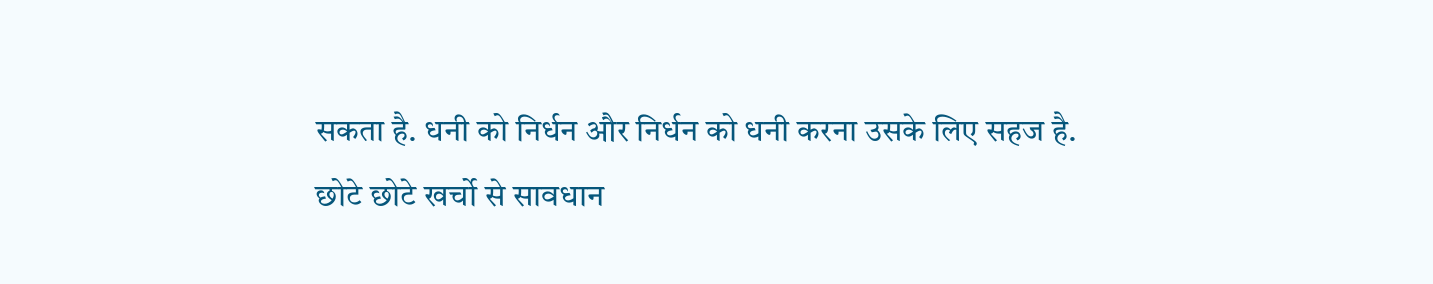सकता है. धनी को निर्धन और निर्धन को धनी करना उसके लिए सहज है.
छोटे छोटे खर्चो से सावधान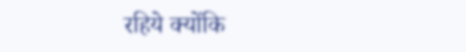रहिये क्योंकि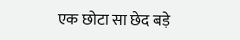एक छोटा सा छेद बड़े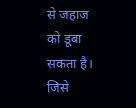से जहाज को डूबा सकता है।
जिसे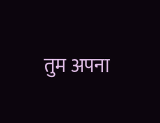तुम अपना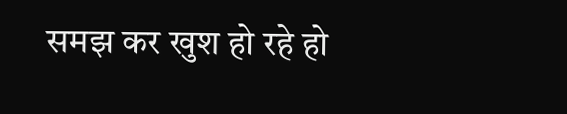समझ कर खुश हो रहे हो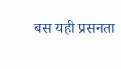बस यही प्रसनता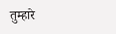तुम्हारे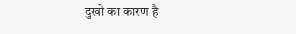दुखो का कारण है